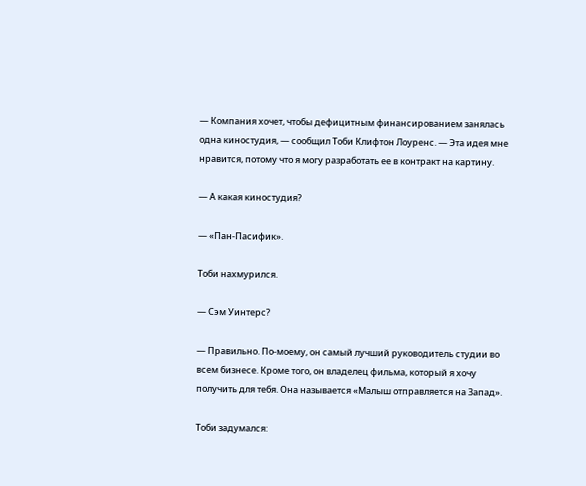— Компания хочет, чтобы дефицитным финансированием занялась одна киностудия, — сообщил Тоби Клифтон Лоуренс. — Эта идея мне нравится, потому что я могу разработать ее в контракт на картину.

— А какая киностудия?

— «Пан-Пасифик».

Тоби нахмурился.

— Сэм Уинтерс?

— Правильно. По-моему, он самый лучший руководитель студии во всем бизнесе. Кроме того, он владелец фильма, который я хочу получить для тебя. Она называется «Малыш отправляется на Запад».

Тоби задумался: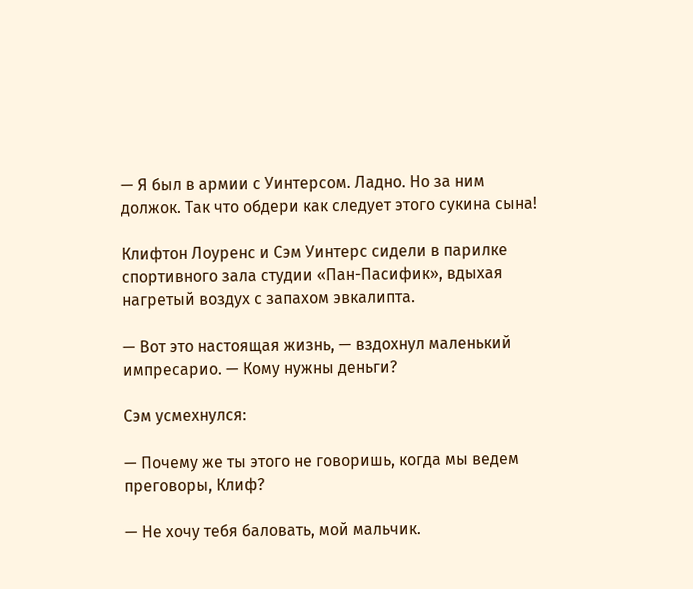— Я был в армии с Уинтерсом. Ладно. Но за ним должок. Так что обдери как следует этого сукина сына!

Клифтон Лоуренс и Сэм Уинтерс сидели в парилке спортивного зала студии «Пан-Пасифик», вдыхая нагретый воздух с запахом эвкалипта.

— Вот это настоящая жизнь, — вздохнул маленький импресарио. — Кому нужны деньги?

Сэм усмехнулся:

— Почему же ты этого не говоришь, когда мы ведем преговоры, Клиф?

— Не хочу тебя баловать, мой мальчик.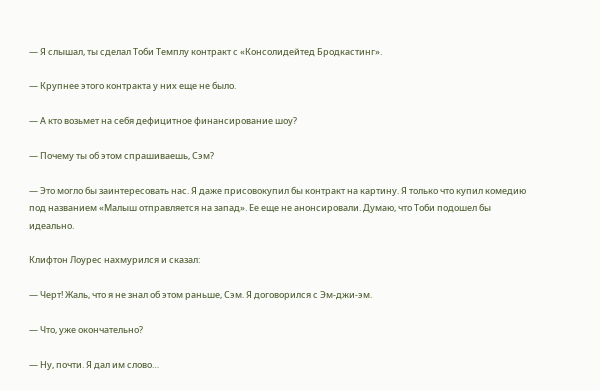— Я слышал, ты сделал Тоби Темплу контракт с «Консолидейтед Бродкастинг».

— Крупнее этого контракта у них еще не было.

— А кто возьмет на себя дефицитное финансирование шоу?

— Почему ты об этом спрашиваешь, Сэм?

— Это могло бы заинтересовать нас. Я даже присовокупил бы контракт на картину. Я только что купил комедию под названием «Малыш отправляется на запад». Ее еще не анонсировали. Думаю, что Тоби подошел бы идеально.

Клифтон Лоурес нахмурился и сказал:

— Черт! Жаль, что я не знал об этом раньше, Сэм. Я договорился с Эм-джи-эм.

— Что, уже окончательно?

— Ну, почти. Я дал им слово…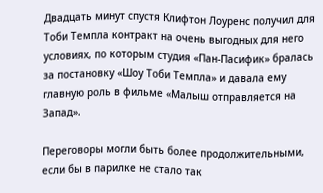Двадцать минут спустя Клифтон Лоуренс получил для Тоби Темпла контракт на очень выгодных для него условиях, по которым студия «Пан-Пасифик» бралась за постановку «Шоу Тоби Темпла» и давала ему главную роль в фильме «Малыш отправляется на Запад».

Переговоры могли быть более продолжительными, если бы в парилке не стало так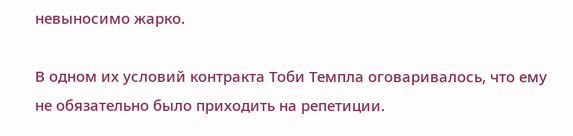невыносимо жарко.

В одном их условий контракта Тоби Темпла оговаривалось, что ему не обязательно было приходить на репетиции.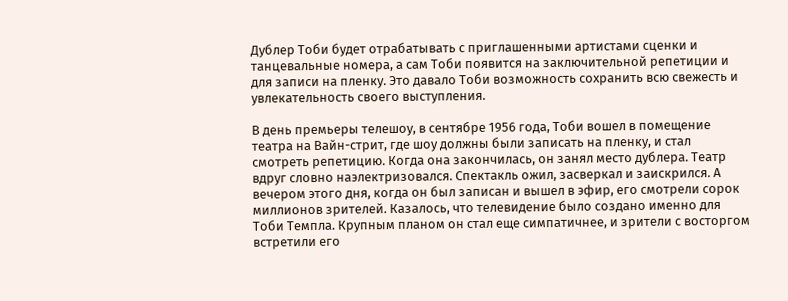Дублер Тоби будет отрабатывать с приглашенными артистами сценки и танцевальные номера, а сам Тоби появится на заключительной репетиции и для записи на пленку. Это давало Тоби возможность сохранить всю свежесть и увлекательность своего выступления.

В день премьеры телешоу, в сентябре 1956 года, Тоби вошел в помещение театра на Вайн-стрит, где шоу должны были записать на пленку, и стал смотреть репетицию. Когда она закончилась, он занял место дублера. Театр вдруг словно наэлектризовался. Спектакль ожил, засверкал и заискрился. А вечером этого дня, когда он был записан и вышел в эфир, его смотрели сорок миллионов зрителей. Казалось, что телевидение было создано именно для Тоби Темпла. Крупным планом он стал еще симпатичнее, и зрители с восторгом встретили его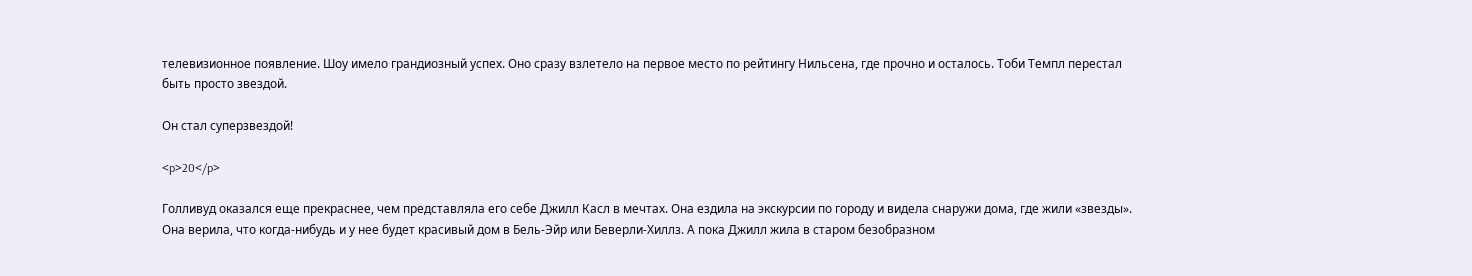телевизионное появление. Шоу имело грандиозный успех. Оно сразу взлетело на первое место по рейтингу Нильсена, где прочно и осталось. Тоби Темпл перестал быть просто звездой.

Он стал суперзвездой!

<p>20</p>

Голливуд оказался еще прекраснее, чем представляла его себе Джилл Касл в мечтах. Она ездила на экскурсии по городу и видела снаружи дома, где жили «звезды». Она верила, что когда-нибудь и у нее будет красивый дом в Бель-Эйр или Беверли-Хиллз. А пока Джилл жила в старом безобразном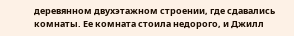деревянном двухэтажном строении, где сдавались комнаты. Ее комната стоила недорого, и Джилл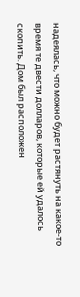надеялась, что можно будет растянуть на какое-то время те двести долларов, которые ей удалось скопить. Дом был расположен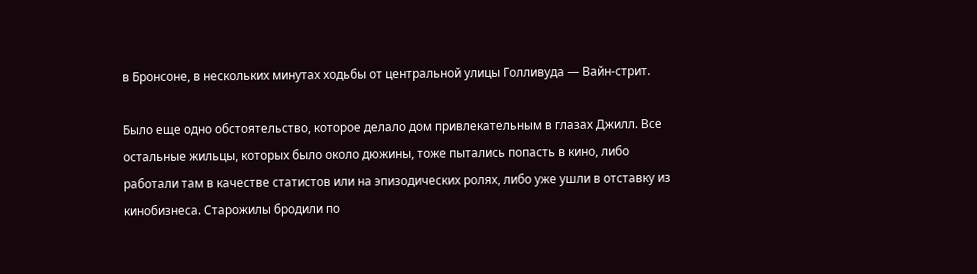в Бронсоне, в нескольких минутах ходьбы от центральной улицы Голливуда — Вайн-стрит.

Было еще одно обстоятельство, которое делало дом привлекательным в глазах Джилл. Все остальные жильцы, которых было около дюжины, тоже пытались попасть в кино, либо работали там в качестве статистов или на эпизодических ролях, либо уже ушли в отставку из кинобизнеса. Старожилы бродили по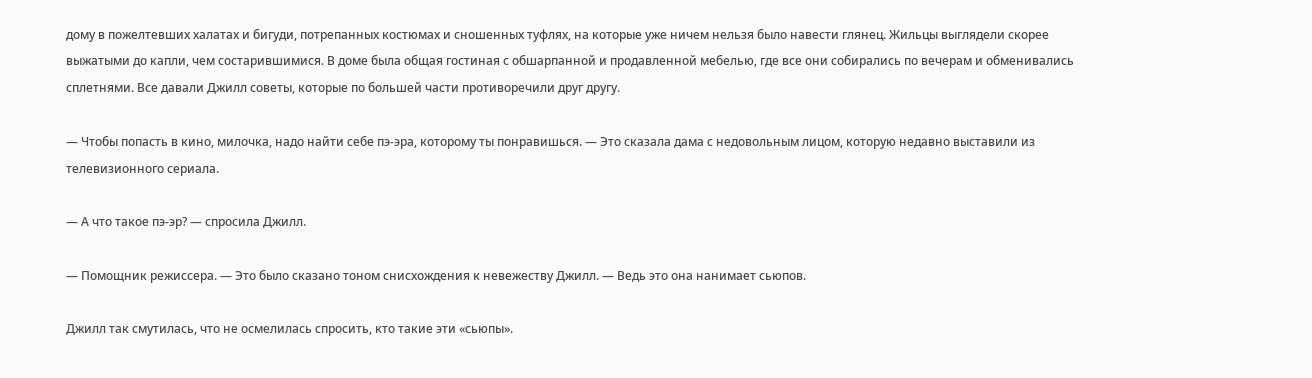дому в пожелтевших халатах и бигуди, потрепанных костюмах и сношенных туфлях, на которые уже ничем нельзя было навести глянец. Жильцы выглядели скорее выжатыми до капли, чем состарившимися. В доме была общая гостиная с обшарпанной и продавленной мебелью, где все они собирались по вечерам и обменивались сплетнями. Все давали Джилл советы, которые по большей части противоречили друг другу.

— Чтобы попасть в кино, милочка, надо найти себе пэ-эра, которому ты понравишься. — Это сказала дама с недовольным лицом, которую недавно выставили из телевизионного сериала.

— А что такое пэ-эр? — спросила Джилл.

— Помощник режиссера. — Это было сказано тоном снисхождения к невежеству Джилл. — Ведь это она нанимает сьюпов.

Джилл так смутилась, что не осмелилась спросить, кто такие эти «сьюпы».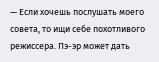— Если хочешь послушать моего совета, то ищи себе похотливого режиссера. Пэ-эр может дать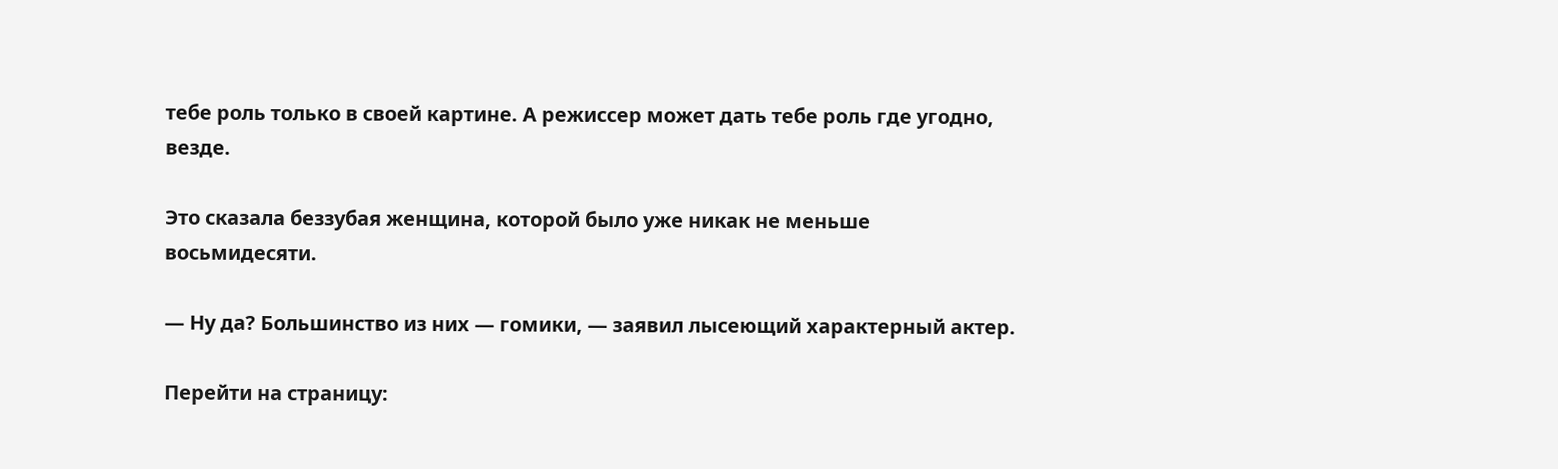тебе роль только в своей картине. А режиссер может дать тебе роль где угодно, везде.

Это сказала беззубая женщина, которой было уже никак не меньше восьмидесяти.

— Ну да? Большинство из них — гомики, — заявил лысеющий характерный актер.

Перейти на страницу: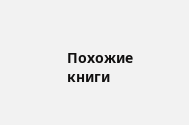Похожие книги